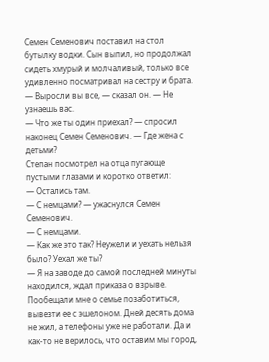Семен Семенович поставил на стол бутылку водки. Сын выпил, но продолжал сидеть хмурый и молчаливый, только все удивленно посматривал на сестру и брата.
— Выросли вы все, — сказал он. — Не узнаешь вас.
— Что же ты один приехал? — спросил наконец Семен Семенович. — Где жена с детьми?
Степан посмотрел на отца пугающе пустыми глазами и коротко ответил:
— Остались там.
— С немцами? — ужаснулся Семен Семенович.
— С немцами.
— Как же это так? Неужели и уехать нельзя было? Уехал же ты?
— Я на заводе до самой последней минуты находился, ждал приказа о взрыве. Пообещали мне о семье позаботиться, вывезти ее с эшелоном. Дней десять дома не жил, а телефоны уже не работали. Да и как-то не верилось, что оставим мы город,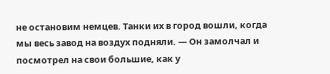не остановим немцев. Танки их в город вошли, когда мы весь завод на воздух подняли. — Он замолчал и посмотрел на свои большие, как у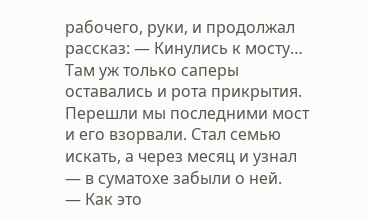рабочего, руки, и продолжал рассказ: — Кинулись к мосту… Там уж только саперы оставались и рота прикрытия. Перешли мы последними мост и его взорвали. Стал семью искать, а через месяц и узнал — в суматохе забыли о ней.
— Как это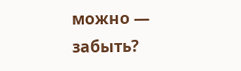можно — забыть?